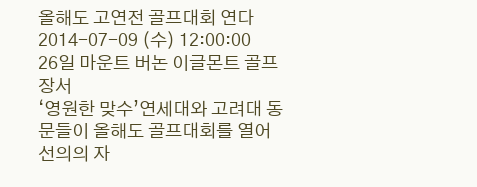올해도 고연전 골프대회 연다
2014-07-09 (수) 12:00:00
26일 마운트 버논 이글몬트 골프장서
‘영원한 맞수’연세대와 고려대 동문들이 올해도 골프대회를 열어 선의의 자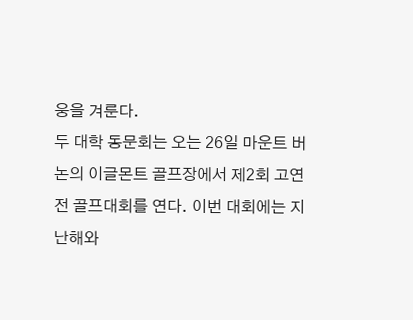웅을 겨룬다.
두 대학 동문회는 오는 26일 마운트 버논의 이글몬트 골프장에서 제2회 고연전 골프대회를 연다. 이번 대회에는 지난해와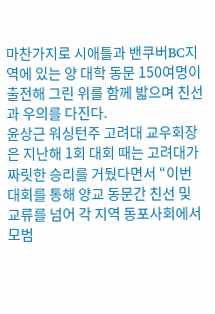마찬가지로 시애틀과 밴쿠버BC지역에 있는 양 대학 동문 150여명이 출전해 그린 위를 함께 밟으며 친선과 우의를 다진다.
윤상근 워싱턴주 고려대 교우회장은 지난해 1회 대회 때는 고려대가 짜릿한 승리를 거뒀다면서 “이번 대회를 통해 양교 동문간 친선 및 교류를 넘어 각 지역 동포사회에서 모범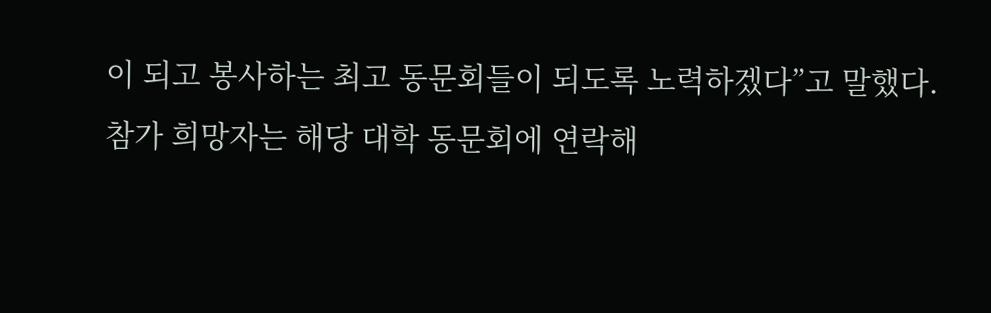이 되고 봉사하는 최고 동문회들이 되도록 노력하겠다”고 말했다.
참가 희망자는 해당 대학 동문회에 연락해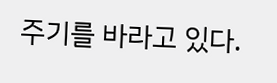주기를 바라고 있다.